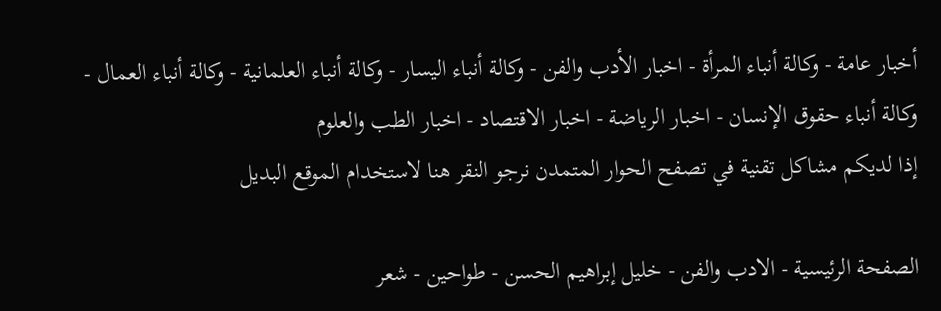أخبار عامة - وكالة أنباء المرأة - اخبار الأدب والفن - وكالة أنباء اليسار - وكالة أنباء العلمانية - وكالة أنباء العمال - وكالة أنباء حقوق الإنسان - اخبار الرياضة - اخبار الاقتصاد - اخبار الطب والعلوم
إذا لديكم مشاكل تقنية في تصفح الحوار المتمدن نرجو النقر هنا لاستخدام الموقع البديل

الصفحة الرئيسية - الادب والفن - خليل إبراهيم الحسن - طواحين - شعر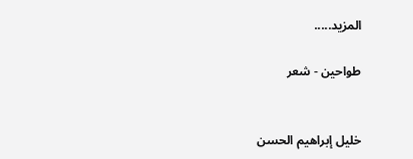المزيد.....

طواحين - شعر


خليل إبراهيم الحسن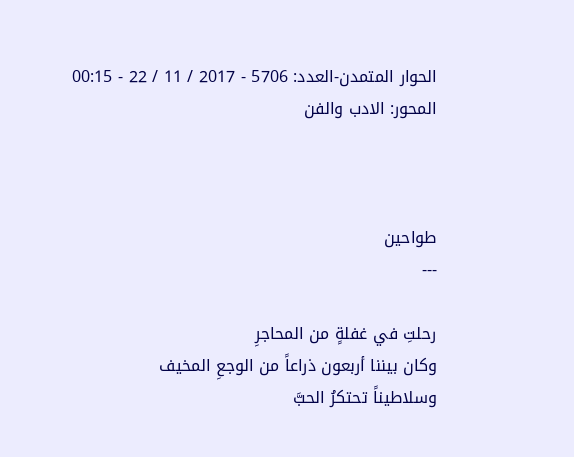الحوار المتمدن-العدد: 5706 - 2017 / 11 / 22 - 00:15
المحور: الادب والفن



طواحين
---

رحلتِ في غفلةٍ من المحاجرِ
وكان بيننا أربعون ذراعاً من الوجعِ المخيف
وسلاطيناً تحتكرُ الحبَّ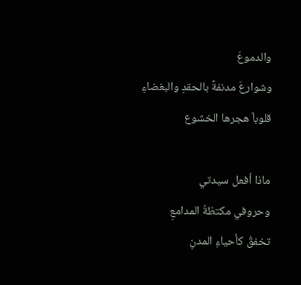والدموعَ
وشوارعَ مدنفةً بالحقدِ والبغضاءِ
قلوباٌ هجرها الخشوع

ماذا أفعل سيدتي
وحروفي مكتظةُ المدامعِ
تخفقُ كأحياءِ المدنِ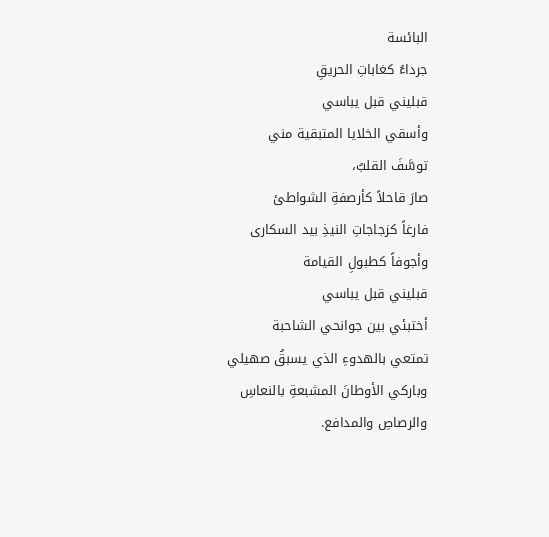البائسة
جرداءُ كغاباتِ الحريقِ
قبليني قبل يباسي
وأسقي الخلايا المتبقية مني
توسَّفَ القلبُ،
صارَ قاحلاً كأرصفةِ الشواطئ
فارغاً كزجاجاتِ النيذِ بيد السكارى
وأجوفاً كطبولِ القيامة
قبليني قبل يباسي
أختبئي بين جوانحي الشاحبة
تمتعي بالهدوءِ الذي يسبقُ صهيلي
وباركي الأوطانَ المشبعةِ بالنعاسِ
والرصاصِ والمدافع.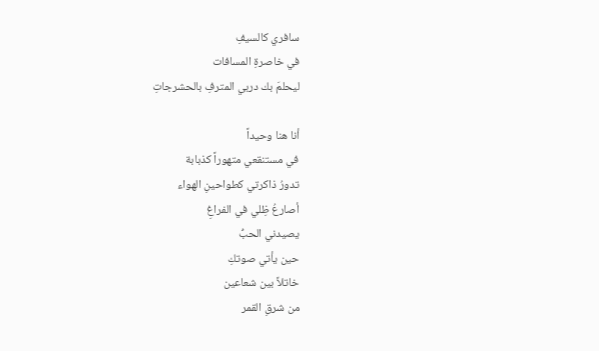سافري كالسيفِ
في خاصرةِ المسافات
ليحلمَ بك دربي المترفِ بالحشرجاتِ

أنا هنا وحيداً
في مستنقعي متهوراً كذبابة
تدورُ ذاكرتي كطواحينِ الهواء
أصارعُ ظِلي في الفراغِ
يصيدني الحبُّ
حين يأتي صوتكِ
خاتلاً بين شعاعين
من شرقِ القمر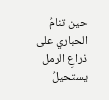حين تنامُ الحباري على ذراعِ الرمل
يستحيلُ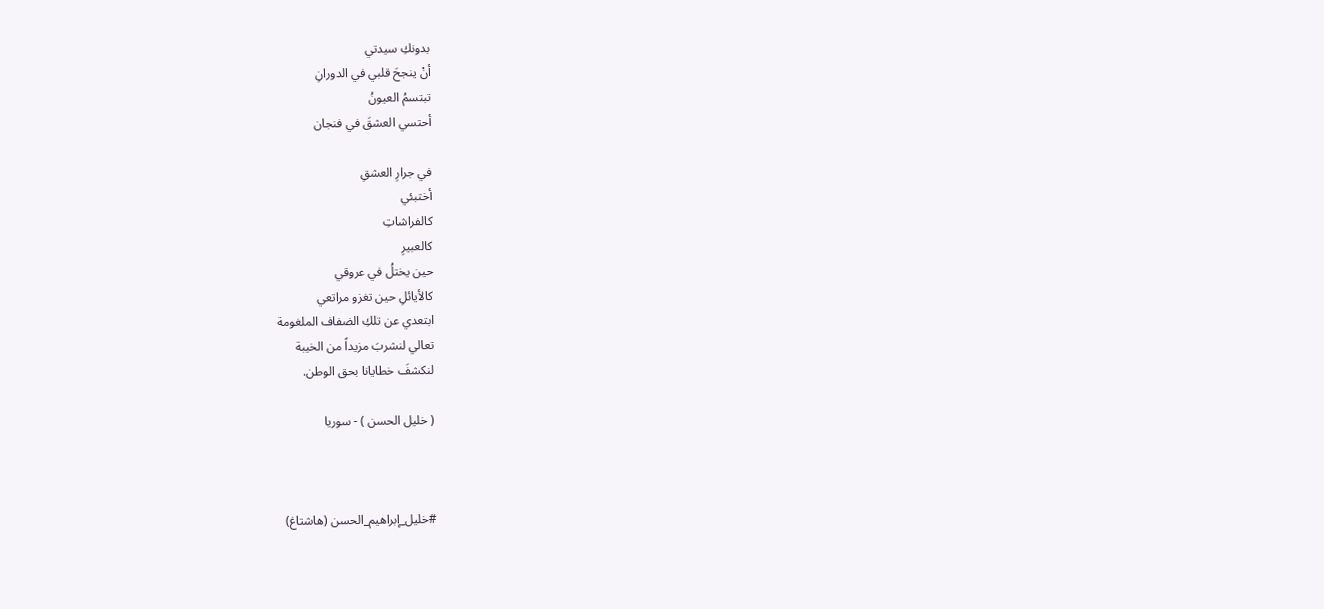بدونكِ سيدتي
أنْ ينجحَ قلبي في الدورانِ
تبتسمُ العيونُ
أحتسي العشقَ في فنجان

في جرارِ العشقِ
أختبئي
كالفراشاتِ
كالعبيرِ
حين يختلُ في عروقي
كالأيائلِ حين تغزو مراتعي
ابتعدي عن تلكِ الضفاف الملغومة
تعالي لنشربَ مزيداً من الخيبة
لنكشفَ خطايانا بحق الوطن.

( خليل الحسن ) - سوريا



#خليل_إبراهيم_الحسن (هاشتاغ)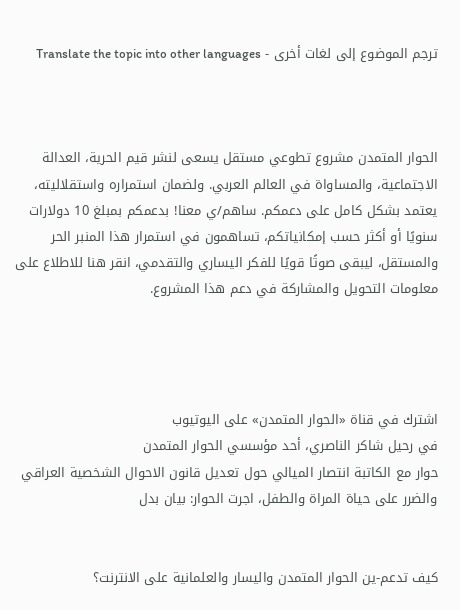ترجم الموضوع إلى لغات أخرى - Translate the topic into other languages



الحوار المتمدن مشروع تطوعي مستقل يسعى لنشر قيم الحرية، العدالة الاجتماعية، والمساواة في العالم العربي. ولضمان استمراره واستقلاليته، يعتمد بشكل كامل على دعمكم. ساهم/ي معنا! بدعمكم بمبلغ 10 دولارات سنويًا أو أكثر حسب إمكانياتكم، تساهمون في استمرار هذا المنبر الحر والمستقل، ليبقى صوتًا قويًا للفكر اليساري والتقدمي، انقر هنا للاطلاع على معلومات التحويل والمشاركة في دعم هذا المشروع.




اشترك في قناة «الحوار المتمدن» على اليوتيوب
في رحيل شاكر الناصري، أحد مؤسسي الحوار المتمدن
حوار مع الكاتبة انتصار الميالي حول تعديل قانون الاحوال الشخصية العراقي والضرر على حياة المراة والطفل، اجرت الحوار: بيان بدل


كيف تدعم-ين الحوار المتمدن واليسار والعلمانية على الانترنت؟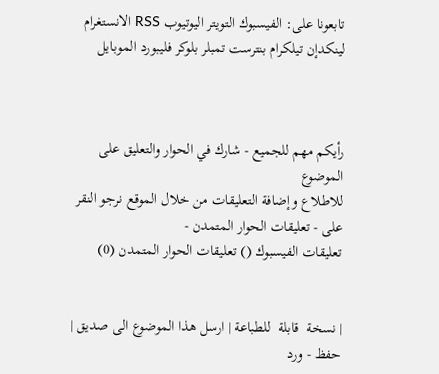تابعونا على: الفيسبوك التويتر اليوتيوب RSS الانستغرام لينكدإن تيلكرام بنترست تمبلر بلوكر فليبورد الموبايل



رأيكم مهم للجميع - شارك في الحوار والتعليق على الموضوع
للاطلاع وإضافة التعليقات من خلال الموقع نرجو النقر على - تعليقات الحوار المتمدن -
تعليقات الفيسبوك () تعليقات الحوار المتمدن (0)


| نسخة  قابلة  للطباعة | ارسل هذا الموضوع الى صديق | حفظ - ورد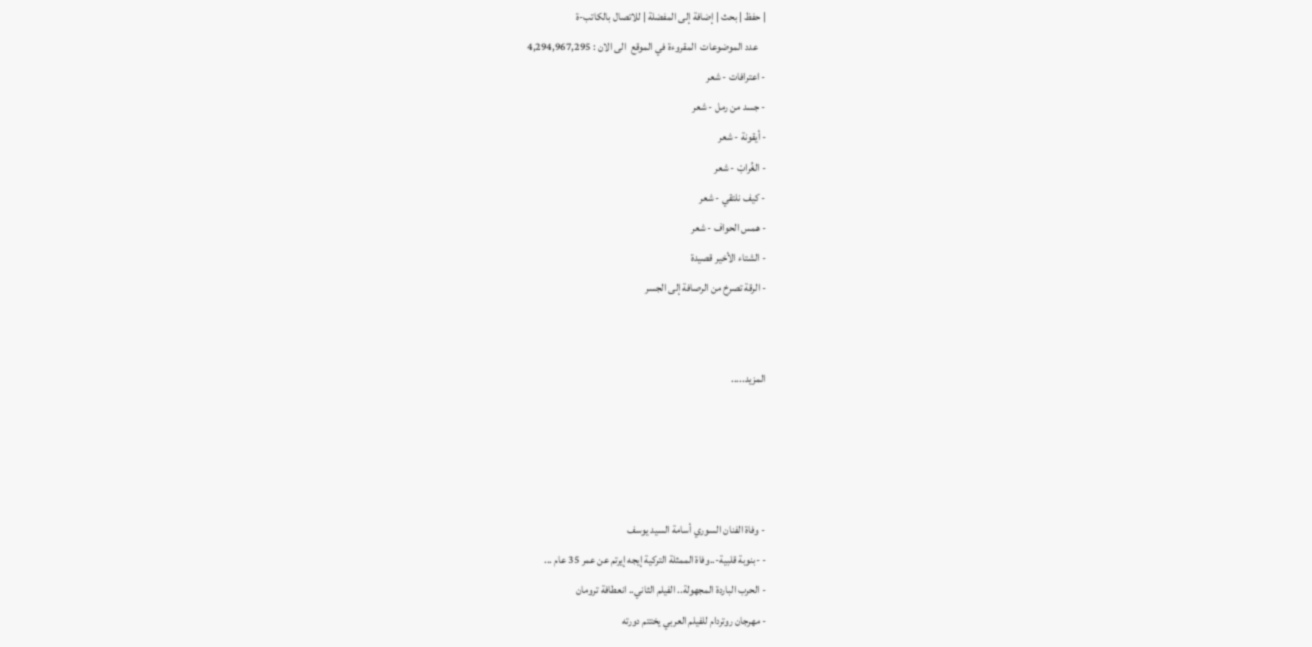| حفظ | بحث | إضافة إلى المفضلة | للاتصال بالكاتب-ة
    عدد الموضوعات  المقروءة في الموقع  الى الان : 4,294,967,295
- اعترافات - شعر
- جسد من رمل - شعر
- أيقونة - شعر
- الغُرابْ - شعر
- كيف نلتقي - شعر
- همس الحواف - شعر
- الشتاء الأخير قصيدة
- الرقة تصرخ من الرصافة إلى الجسر


المزيد.....




- وفاة الفنان السوري أسامة السيد يوسف
- -بنوبة قلبية-..وفاة الممثلة التركية إيجه إيرتم عن عمر 35 عام ...
- الحرب الباردة المجهولة.. الفيلم الثاني.. انعطافة ترومان
- مهرجان روتردام للفيلم العربي يختتم دورته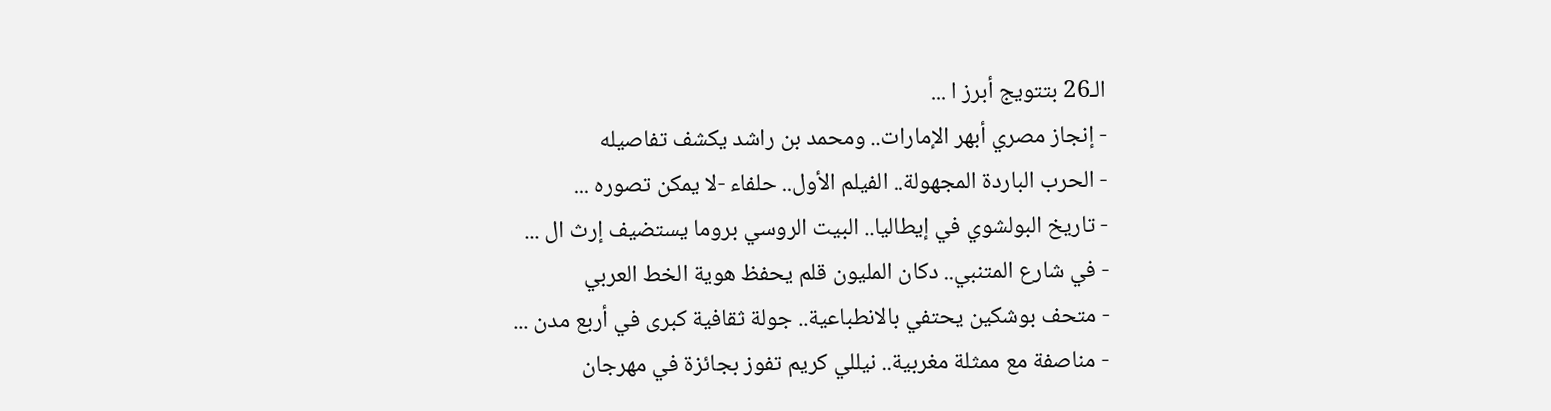الـ26 بتتويج أبرز ا ...
- إنجاز مصري أبهر الإمارات.. ومحمد بن راشد يكشف تفاصيله
- الحرب الباردة المجهولة.. الفيلم الأول.. حلفاء -لا يمكن تصوره ...
- تاريخ البولشوي في إيطاليا.. البيت الروسي بروما يستضيف إرث ال ...
- في شارع المتنبي.. دكان المليون قلم يحفظ هوية الخط العربي
- متحف بوشكين يحتفي بالانطباعية.. جولة ثقافية كبرى في أربع مدن ...
- مناصفة مع ممثلة مغربية.. نيللي كريم تفوز بجائزة في مهرجان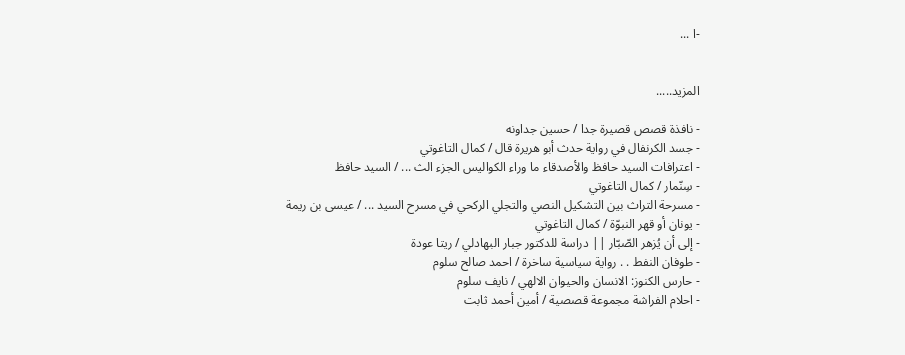-ا ...


المزيد.....

- نافذة قصص قصيرة جدا / حسين جداونه
- جسد الكرنفال في رواية حدث أبو هريرة قال / كمال التاغوتي
- اعترافات السيد حافظ والأصدقاء ما وراء الكواليس الجزء الث ... / السيد حافظ
- سِنّمار / كمال التاغوتي
- مسرحة التراث بين التشكيل النصي والتجلي الركحي في مسرح السيد ... / عيسى بن ريمة
- يونان أو قهر النبوّة / كمال التاغوتي
- إلى أن يُزهر الصّبّار || دراسة للدكتور جبار البهادلي / ريتا عودة
- طوفان النفط . . رواية سياسية ساخرة / احمد صالح سلوم
- حارس الكنوز: الانسان والحيوان الالهي / نايف سلوم
- احلام الفراشة مجموعة قصصية / أمين أحمد ثابت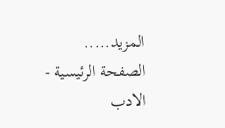المزيد.....
الصفحة الرئيسية - الادب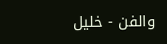والفن - خليل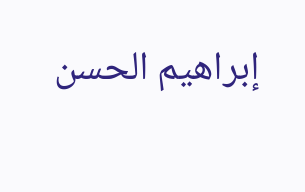إبراهيم الحسن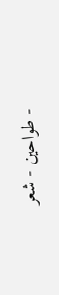- طواحين - شعر